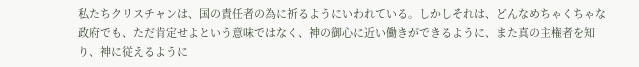私たちクリスチャンは、国の責任者の為に祈るようにいわれている。しかしそれは、どんなめちゃくちゃな政府でも、ただ肯定せよという意味ではなく、神の御心に近い働きができるように、また真の主権者を知り、神に従えるように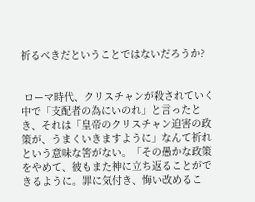祈るべきだということではないだろうか?


 ローマ時代、クリスチャンが殺されていく中で「支配者の為にいのれ」と言ったとき、それは「皇帝のクリスチャン迫害の政策が、うまくいきますように」なんて祈れという意味な筈がない。「その愚かな政策をやめて、彼もまた神に立ち返ることができるように。罪に気付き、悔い改めるこ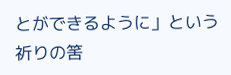とができるように」という祈りの筈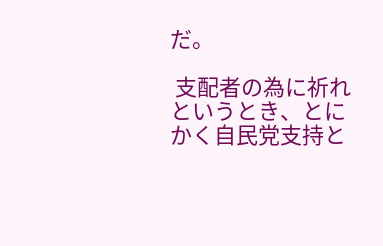だ。

 支配者の為に祈れというとき、とにかく自民党支持と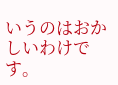いうのはおかしいわけです。